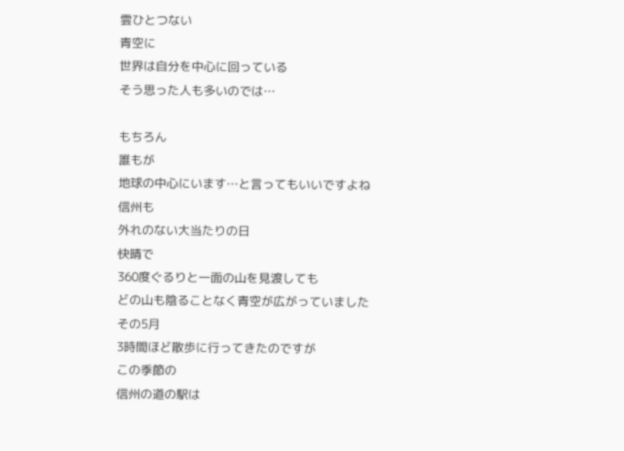雲ひとつない
青空に
世界は自分を中心に回っている
そう思った人も多いのでは…

もちろん
誰もが
地球の中心にいます…と言ってもいいですよね
信州も
外れのない大当たりの日
快晴で
360度ぐるりと一面の山を見渡しても
どの山も陰ることなく青空が広がっていました
その5月
3時間ほど散歩に行ってきたのですが
この季節の
信州の道の駅は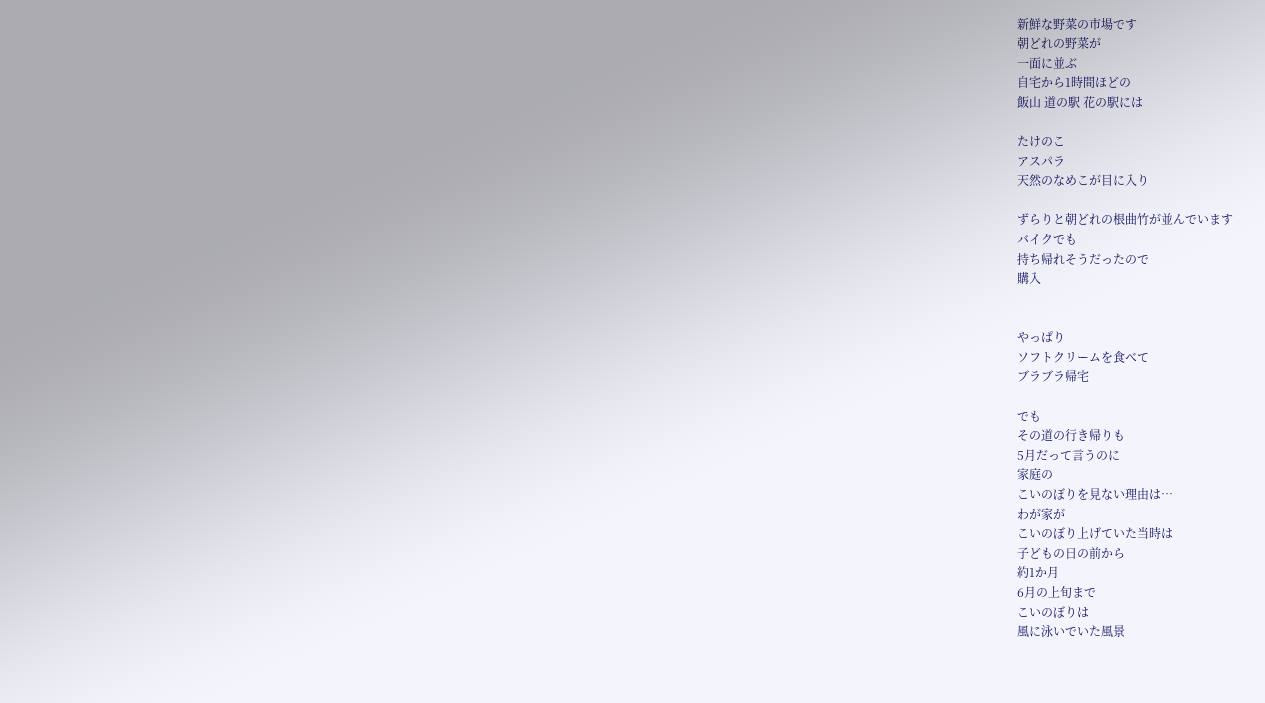新鮮な野菜の市場です
朝どれの野菜が
一面に並ぶ
自宅から1時間ほどの
飯山 道の駅 花の駅には

たけのこ
アスパラ
天然のなめこが目に入り

ずらりと朝どれの根曲竹が並んでいます
バイクでも
持ち帰れそうだったので
購入


やっぱり
ソフトクリームを食べて
ブラブラ帰宅

でも
その道の行き帰りも
5月だって言うのに
家庭の
こいのぼりを見ない理由は…
わが家が
こいのぼり上げていた当時は
子どもの日の前から
約1か月
6月の上旬まで
こいのぼりは
風に泳いでいた風景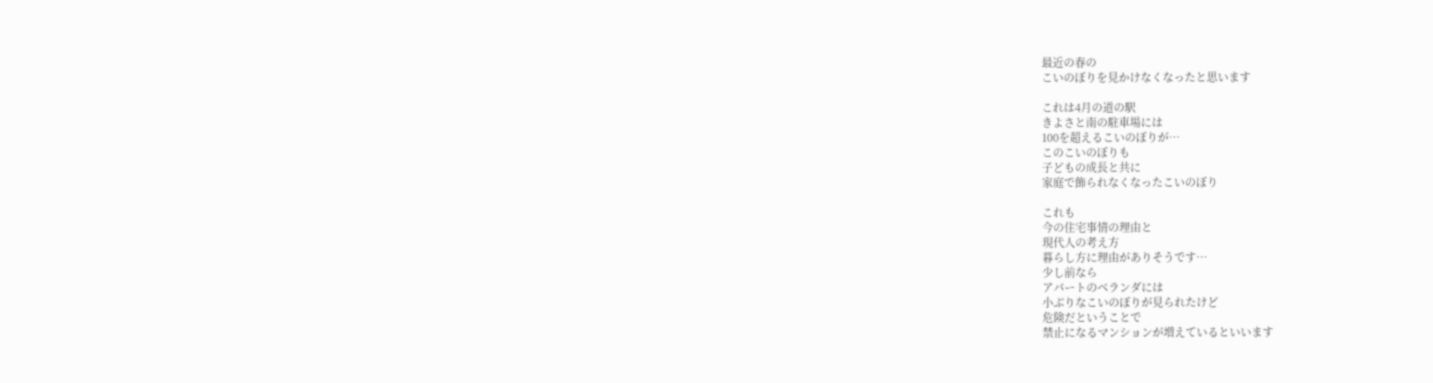最近の春の
こいのぼりを見かけなくなったと思います

これは4月の道の駅
きよさと南の駐車場には
100を超えるこいのぼりが…
このこいのぼりも
子どもの成長と共に
家庭で飾られなくなったこいのぼり

これも
今の住宅事情の理由と
現代人の考え方
暮らし方に理由がありそうです…
少し前なら
アパートのベランダには
小ぶりなこいのぼりが見られたけど
危険だということで
禁止になるマンションが増えているといいます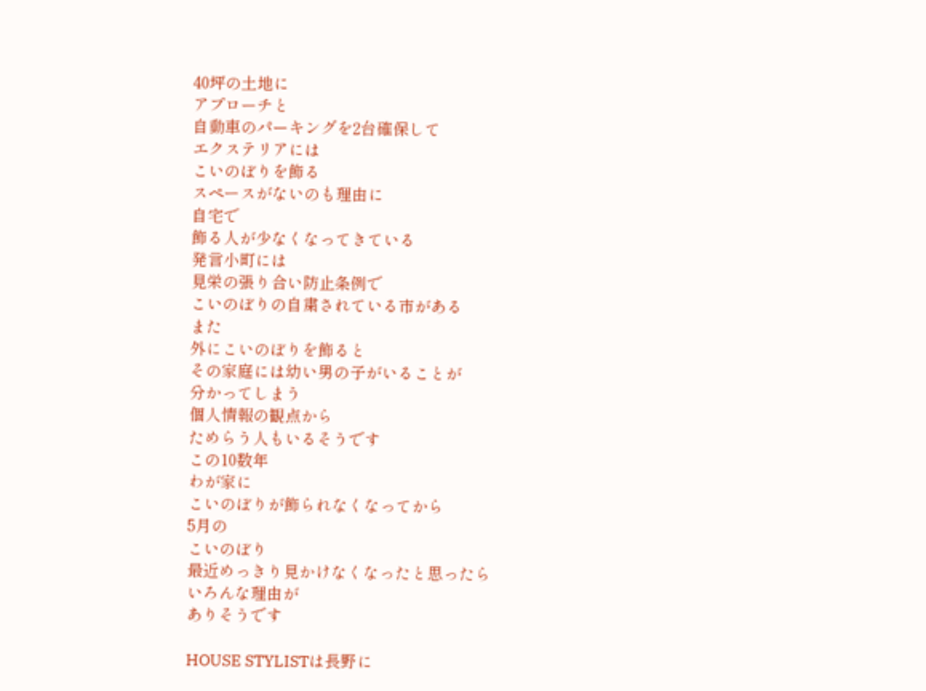40坪の土地に
アプローチと
自動車のパーキングを2台確保して
エクステリアには
こいのぼりを飾る
スペースがないのも理由に
自宅で
飾る人が少なくなってきている
発言小町には
見栄の張り合い防止条例で
こいのぼりの自粛されている市がある
また
外にこいのぼりを飾ると
その家庭には幼い男の子がいることが
分かってしまう
個人情報の観点から
ためらう人もいるそうです
この10数年
わが家に
こいのぼりが飾られなくなってから
5月の
こいのぼり
最近めっきり見かけなくなったと思ったら
いろんな理由が
ありそうです

HOUSE STYLISTは長野に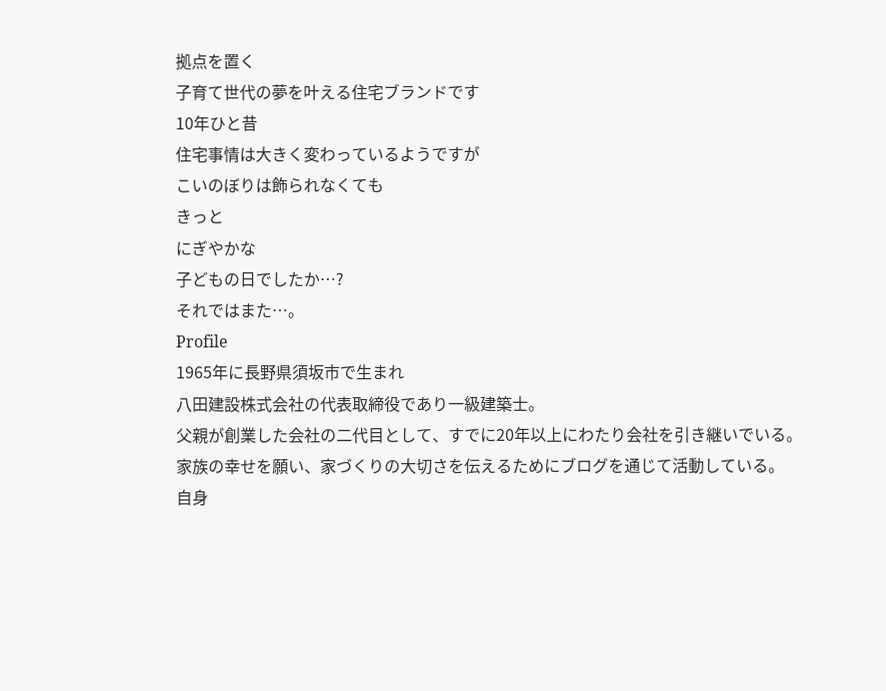拠点を置く
子育て世代の夢を叶える住宅ブランドです
10年ひと昔
住宅事情は大きく変わっているようですが
こいのぼりは飾られなくても
きっと
にぎやかな
子どもの日でしたか…?
それではまた…。
Profile
1965年に長野県須坂市で生まれ
八田建設株式会社の代表取締役であり一級建築士。
父親が創業した会社の二代目として、すでに20年以上にわたり会社を引き継いでいる。
家族の幸せを願い、家づくりの大切さを伝えるためにブログを通じて活動している。
自身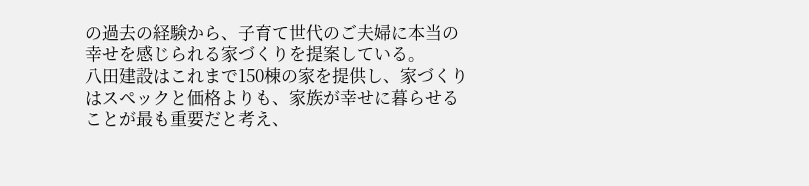の過去の経験から、子育て世代のご夫婦に本当の幸せを感じられる家づくりを提案している。
八田建設はこれまで150棟の家を提供し、家づくりはスペックと価格よりも、家族が幸せに暮らせることが最も重要だと考え、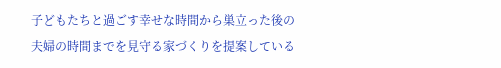子どもたちと過ごす幸せな時間から巣立った後の夫婦の時間までを見守る家づくりを提案している